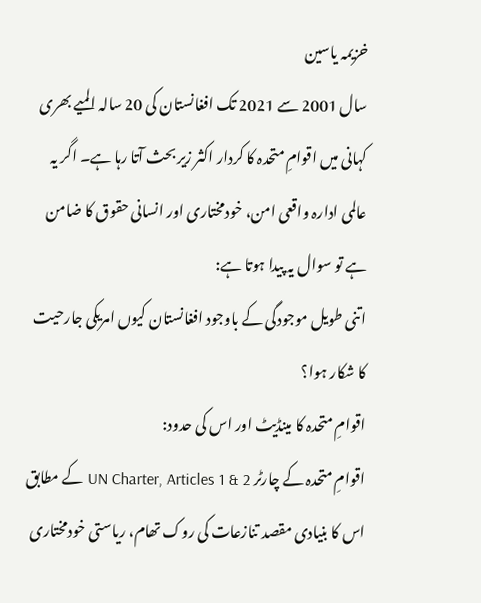خزیمہ یاسین
سال 2001 سے 2021 تک افغانستان کی 20 سالہ المیے بھری کہانی میں اقوامِ متحدہ کا کردار اکثر زیر بحث آتا رہا ہے۔ اگر یہ عالمی ادارہ واقعی امن، خودمختاری اور انسانی حقوق کا ضامن ہے تو سوال یہ پیدا ہوتا ہے:
اتنی طویل موجودگی کے باوجود افغانستان کیوں امریکی جارحیت کا شکار ہوا؟
اقوامِ متحدہ کا مینڈیٹ اور اس کی حدود:
اقوامِ متحدہ کے چارٹر UN Charter, Articles 1 & 2 کے مطابق اس کا بنیادی مقصد تنازعات کی روک تھام، ریاستی خودمختاری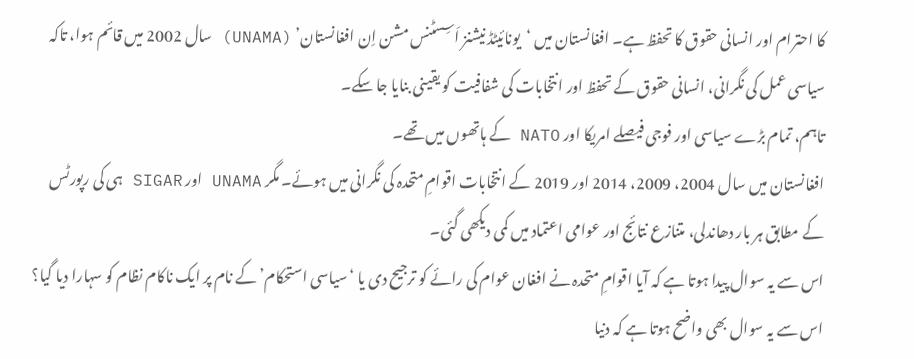کا احترام اور انسانی حقوق کا تحفظ ہے۔ افغانستان میں ‘یونائیٹڈ نیشنز اَسِسٹنس مشن اِن افغانستان’ (UNAMA) سال 2002 میں قائم ہوا، تاکہ سیاسی عمل کی نگرانی، انسانی حقوق کے تحفظ اور انتخابات کی شفافیت کو یقینی بنایا جا سکے۔
تاہم، تمام بڑے سیاسی اور فوجی فیصلے امریکا اور NATO کے ہاتھوں میں تھے۔
افغانستان میں سال 2004، 2009، 2014 اور 2019 کے انتخابات اقوامِ متحدہ کی نگرانی میں ہوئے۔ مگر UNAMA اور SIGAR ہی کی رپورٹس کے مطابق ہر بار دھاندلی، متنازع نتائج اور عوامی اعتماد میں کمی دیکھی گئی۔
اس سے یہ سوال پیدا ہوتا ہے کہ آیا اقوامِ متحدہ نے افغان عوام کی رائے کو ترجیح دی یا ‘سیاسی استحکام’ کے نام پر ایک ناکام نظام کو سہارا دیا گیا؟
اس سے یہ سوال بھی واضح ہوتا ہے کہ دنیا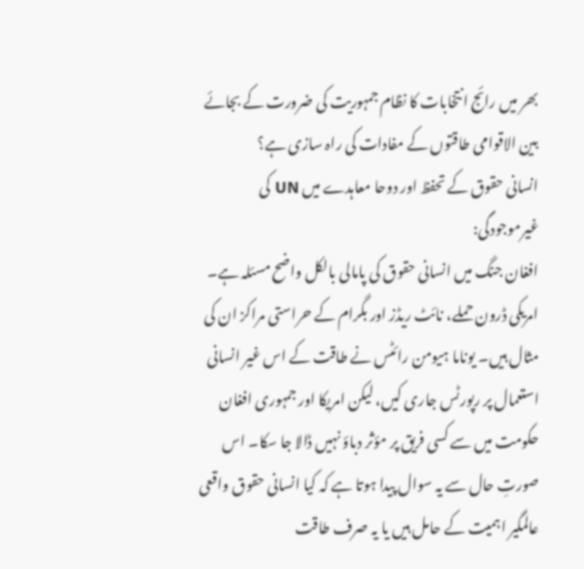بھر میں رائج انتخابات کا نظام جمہوریت کی ضرورت کے بجائے بین الاقوامی طاقتوں کے مفادات کی راہ سازی ہے؟
انسانی حقوق کے تحفظ اور دوحا معاہدے میں UN کی غیرموجودگی:
افغان جنگ میں انسانی حقوق کی پامالی بالکل واضح مسئلہ ہے۔ امریکی ڈرون حملے، نائٹ ریڈز اور بگرام کے حراستی مراکز ان کی مثال ہیں۔ یوناما ہیومن رائٹس نے طاقت کے اس غیر انسانی استعمال پر رپورٹس جاری کیں، لیکن امریکا اور جمہوری افغان حکومت میں سے کسی فریق پر مؤثر دباؤ نہیں ڈالا جا سکا۔ اس صورتِ حال سے یہ سوال پیدا ہوتا ہے کہ کیا انسانی حقوق واقعی عالمگیر اہمیت کے حامل ہیں یا یہ صرف طاقت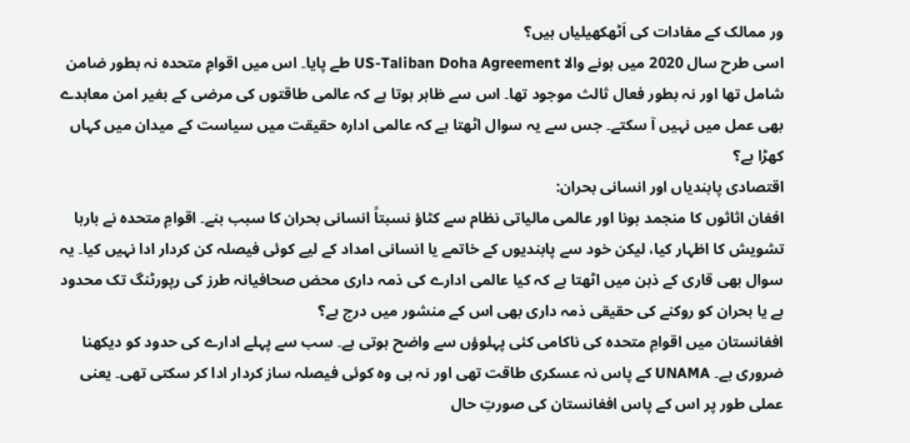ور ممالک کے مفادات کی اَٹھکھیلیاں ہیں؟
اسی طرح سال 2020 میں ہونے والا US-Taliban Doha Agreement طے پایا۔ اس میں اقوامِ متحدہ نہ بطور ضامن شامل تھا اور نہ بطور فعال ثالث موجود تھا۔ اس سے ظاہر ہوتا ہے کہ عالمی طاقتوں کی مرضی کے بغیر امن معاہدے بھی عمل میں نہیں آ سکتے۔ جس سے یہ سوال اٹھتا ہے کہ عالمی ادارہ حقیقت میں سیاست کے میدان میں کہاں کھڑا ہے؟
اقتصادی پابندیاں اور انسانی بحران:
افغان اثاثوں کا منجمد ہونا اور عالمی مالیاتی نظام سے کٹاؤ نسبتاً انسانی بحران کا سبب بنے۔ اقوامِ متحدہ نے بارہا تشویش کا اظہار کیا، لیکن خود سے پابندیوں کے خاتمے یا انسانی امداد کے لیے کوئی فیصلہ کن کردار ادا نہیں کیا۔ یہ سوال بھی قاری کے ذہن میں اٹھتا ہے کہ کیا عالمی ادارے کی ذمہ داری محض صحافیانہ طرز کی رپورٹنگ تک محدود ہے یا بحران کو روکنے کی حقیقی ذمہ داری بھی اس کے منشور میں درج ہے؟
افغانستان میں اقوامِ متحدہ کی ناکامی کئی پہلوؤں سے واضح ہوتی ہے۔ سب سے پہلے ادارے کی حدود کو دیکھنا ضروری ہے۔ UNAMA کے پاس نہ عسکری طاقت تھی اور نہ ہی وہ کوئی فیصلہ ساز کردار ادا کر سکتی تھی۔ یعنی عملی طور پر اس کے پاس افغانستان کی صورتِ حال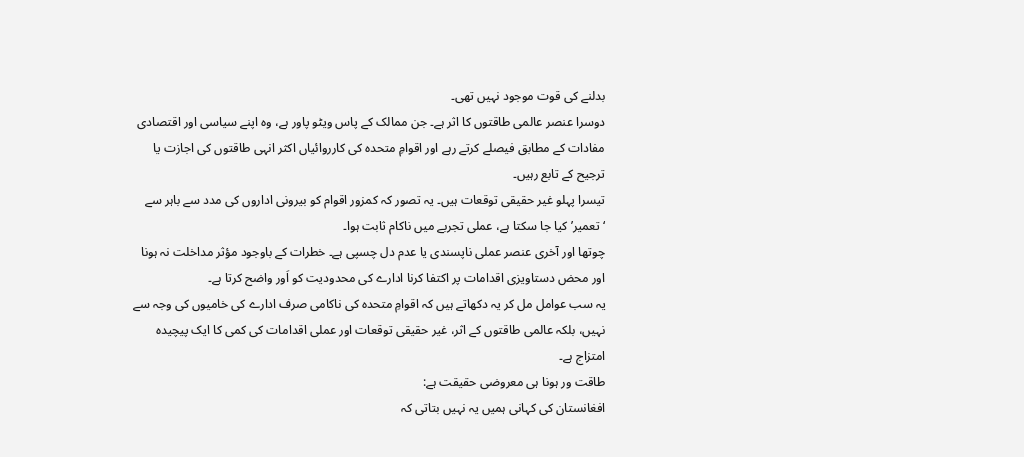بدلنے کی قوت موجود نہیں تھی۔
دوسرا عنصر عالمی طاقتوں کا اثر ہے۔ جن ممالک کے پاس ویٹو پاور ہے، وہ اپنے سیاسی اور اقتصادی مفادات کے مطابق فیصلے کرتے رہے اور اقوامِ متحدہ کی کارروائیاں اکثر انہی طاقتوں کی اجازت یا ترجیح کے تابع رہیں۔
تیسرا پہلو غیر حقیقی توقعات ہیں۔ یہ تصور کہ کمزور اقوام کو بیرونی اداروں کی مدد سے باہر سے ‘تعمیر’ کیا جا سکتا ہے، عملی تجربے میں ناکام ثابت ہوا۔
چوتھا اور آخری عنصر عملی ناپسندی یا عدم دل چسپی ہے۔ خطرات کے باوجود مؤثر مداخلت نہ ہونا اور محض دستاویزی اقدامات پر اکتفا کرنا ادارے کی محدودیت کو اَور واضح کرتا ہے۔
یہ سب عوامل مل کر یہ دکھاتے ہیں کہ اقوامِ متحدہ کی ناکامی صرف ادارے کی خامیوں کی وجہ سے نہیں، بلکہ عالمی طاقتوں کے اثر، غیر حقیقی توقعات اور عملی اقدامات کی کمی کا ایک پیچیدہ امتزاج ہے۔
طاقت ور ہونا ہی معروضی حقیقت ہے:
افغانستان کی کہانی ہمیں یہ نہیں بتاتی کہ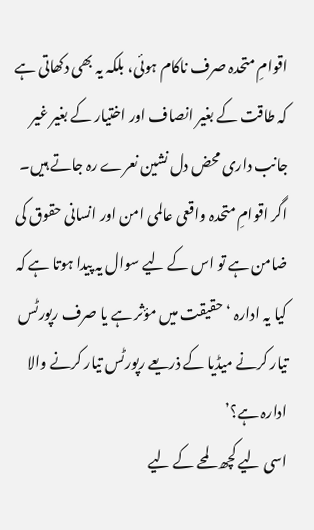اقوامِ متحدہ صرف ناکام ہوئی، بلکہ یہ بھی دکھاتی ہے کہ طاقت کے بغیر انصاف اور اختیار کے بغیر غیر جانب داری محض دل نشین نعرے رہ جاتے ہیں۔
اگر اقوامِ متحدہ واقعی عالمی امن اور انسانی حقوق کی ضامن ہے تو اس کے لیے سوال یہ پیدا ہوتا ہے کہ کیا یہ ادارہ ‘حقیقت میں مؤثر ہے یا صرف رپورٹس تیار کرنے میڈیا کے ذریعے رپورٹس تیار کرنے والا ادارہ ہے؟’
اسی لیے کچھ لمحے کے لیے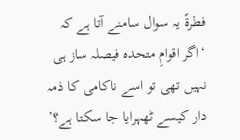فطرۃً یہ سوال سامنے آتا ہے کہ ‘اگر اقوامِ متحدہ فیصلہ ساز ہی نہیں تھی تو اسے ناکامی کا ذمہ دار کیسے ٹھہرایا جا سکتا ہے؟’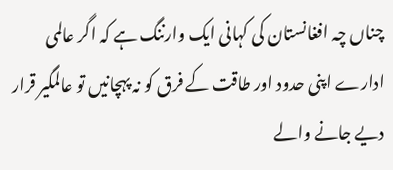چناں چہ افغانستان کی کہانی ایک وارننگ ہے کہ اگر عالمی ادارے اپنی حدود اور طاقت کے فرق کو نہ پہچانیں تو عالمگیر قرار دیے جانے والے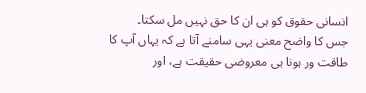انسانی حقوق کو ہی ان کا حق نہیں مل سکتا۔
جس کا واضح معنی یہی سامنے آتا ہے کہ یہاں آپ کا طاقت ور ہونا ہی معروضی حقیقت ہے، اور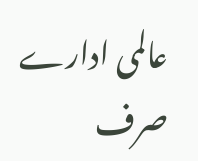عالمی ادارے صرف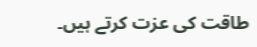طاقت کی عزت کرتے ہیں۔